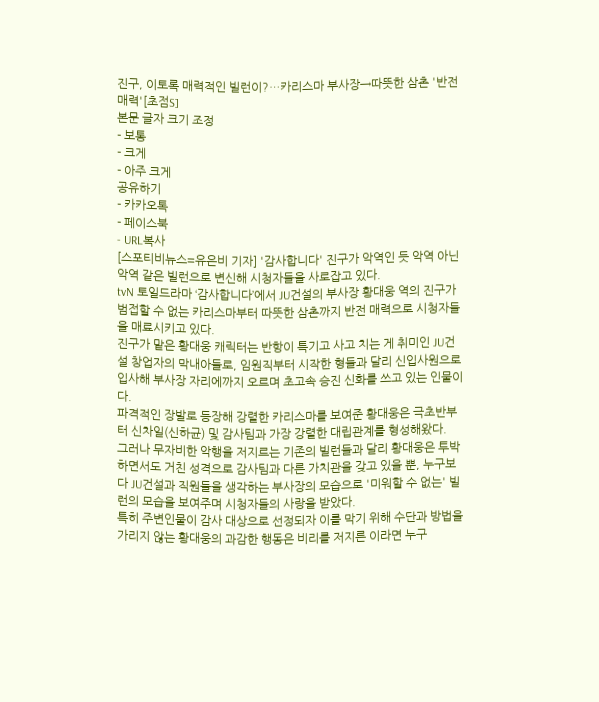진구, 이토록 매력적인 빌런이?…카리스마 부사장→따뜻한 삼촌 '반전매력'[초점S]
본문 글자 크기 조정
- 보통
- 크게
- 아주 크게
공유하기
- 카카오톡
- 페이스북
- URL복사
[스포티비뉴스=유은비 기자] '감사합니다' 진구가 악역인 듯 악역 아닌 악역 같은 빌런으로 변신해 시청자들을 사로잡고 있다.
tvN 토일드라마 ‘감사합니다’에서 JU건설의 부사장 황대웅 역의 진구가 범접할 수 없는 카리스마부터 따뜻한 삼촌까지 반전 매력으로 시청자들을 매료시키고 있다.
진구가 맡은 황대웅 캐릭터는 반항이 특기고 사고 치는 게 취미인 JU건설 창업자의 막내아들로, 임원직부터 시작한 형들과 달리 신입사원으로 입사해 부사장 자리에까지 오르며 초고속 승진 신화를 쓰고 있는 인물이다.
파격적인 장발로 등장해 강렬한 카리스마를 보여준 황대웅은 극초반부터 신차일(신하균) 및 감사팀과 가장 강렬한 대립관계를 형성해왔다.
그러나 무자비한 악행을 저지르는 기존의 빌런들과 달리 황대웅은 투박하면서도 거친 성격으로 감사팀과 다른 가치관을 갖고 있을 뿐, 누구보다 JU건설과 직원들을 생각하는 부사장의 모습으로 '미워할 수 없는' 빌런의 모습을 보여주며 시청자들의 사랑을 받았다.
특히 주변인물이 감사 대상으로 선정되자 이를 막기 위해 수단과 방법을 가리지 않는 황대웅의 과감한 행동은 비리를 저지른 이라면 누구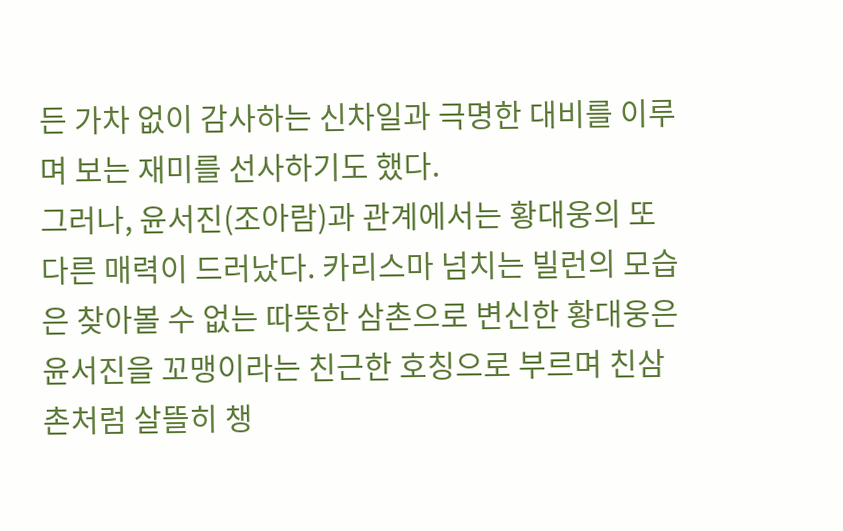든 가차 없이 감사하는 신차일과 극명한 대비를 이루며 보는 재미를 선사하기도 했다.
그러나, 윤서진(조아람)과 관계에서는 황대웅의 또 다른 매력이 드러났다. 카리스마 넘치는 빌런의 모습은 찾아볼 수 없는 따뜻한 삼촌으로 변신한 황대웅은 윤서진을 꼬맹이라는 친근한 호칭으로 부르며 친삼촌처럼 살뜰히 챙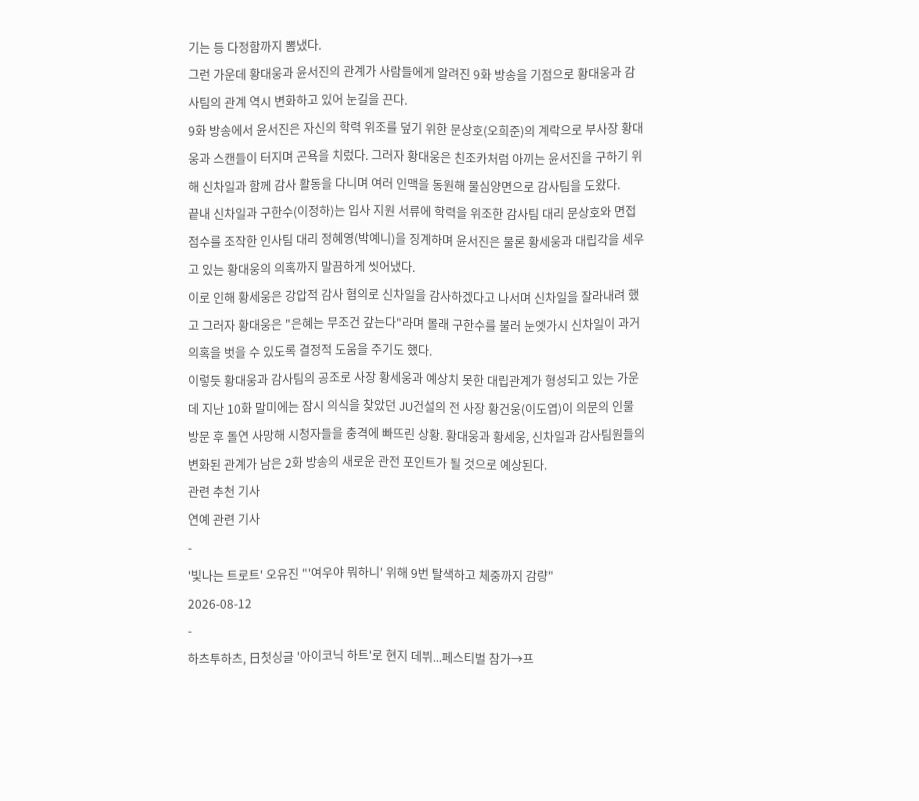기는 등 다정함까지 뽐냈다.
그런 가운데 황대웅과 윤서진의 관계가 사람들에게 알려진 9화 방송을 기점으로 황대웅과 감사팀의 관계 역시 변화하고 있어 눈길을 끈다.
9화 방송에서 윤서진은 자신의 학력 위조를 덮기 위한 문상호(오희준)의 계락으로 부사장 황대웅과 스캔들이 터지며 곤욕을 치렀다. 그러자 황대웅은 친조카처럼 아끼는 윤서진을 구하기 위해 신차일과 함께 감사 활동을 다니며 여러 인맥을 동원해 물심양면으로 감사팀을 도왔다.
끝내 신차일과 구한수(이정하)는 입사 지원 서류에 학력을 위조한 감사팀 대리 문상호와 면접 점수를 조작한 인사팀 대리 정혜영(박예니)을 징계하며 윤서진은 물론 황세웅과 대립각을 세우고 있는 황대웅의 의혹까지 말끔하게 씻어냈다.
이로 인해 황세웅은 강압적 감사 혐의로 신차일을 감사하겠다고 나서며 신차일을 잘라내려 했고 그러자 황대웅은 "은혜는 무조건 갚는다"라며 몰래 구한수를 불러 눈엣가시 신차일이 과거 의혹을 벗을 수 있도록 결정적 도움을 주기도 했다.
이렇듯 황대웅과 감사팀의 공조로 사장 황세웅과 예상치 못한 대립관계가 형성되고 있는 가운데 지난 10화 말미에는 잠시 의식을 찾았던 JU건설의 전 사장 황건웅(이도엽)이 의문의 인물 방문 후 돌연 사망해 시청자들을 충격에 빠뜨린 상황. 황대웅과 황세웅, 신차일과 감사팀원들의 변화된 관계가 남은 2화 방송의 새로운 관전 포인트가 될 것으로 예상된다.
관련 추천 기사
연예 관련 기사
-
'빛나는 트로트' 오유진 "'여우야 뭐하니' 위해 9번 탈색하고 체중까지 감량"
2026-08-12
-
하츠투하츠, 日첫싱글 '아이코닉 하트'로 현지 데뷔...페스티벌 참가→프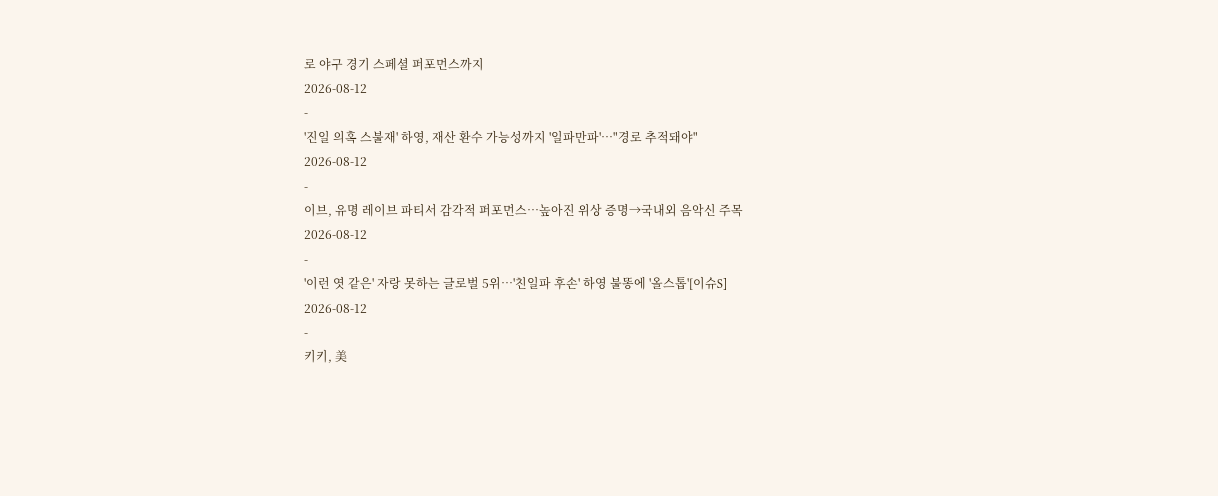로 야구 경기 스페셜 퍼포먼스까지
2026-08-12
-
'진일 의혹 스불재' 하영, 재산 환수 가능성까지 '일파만파'…"경로 추적돼야"
2026-08-12
-
이브, 유명 레이브 파티서 감각적 퍼포먼스…높아진 위상 증명→국내외 음악신 주목
2026-08-12
-
'이런 엿 같은' 자랑 못하는 글로벌 5위…'친일파 후손' 하영 불똥에 '올스톱'[이슈S]
2026-08-12
-
키키, 美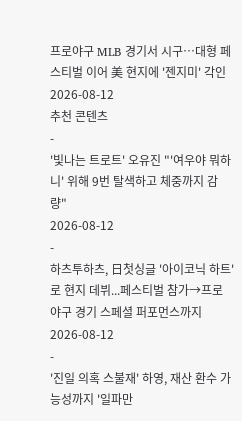프로야구 MLB 경기서 시구…대형 페스티벌 이어 美 현지에 '젠지미' 각인
2026-08-12
추천 콘텐츠
-
'빛나는 트로트' 오유진 "'여우야 뭐하니' 위해 9번 탈색하고 체중까지 감량"
2026-08-12
-
하츠투하츠, 日첫싱글 '아이코닉 하트'로 현지 데뷔...페스티벌 참가→프로 야구 경기 스페셜 퍼포먼스까지
2026-08-12
-
'진일 의혹 스불재' 하영, 재산 환수 가능성까지 '일파만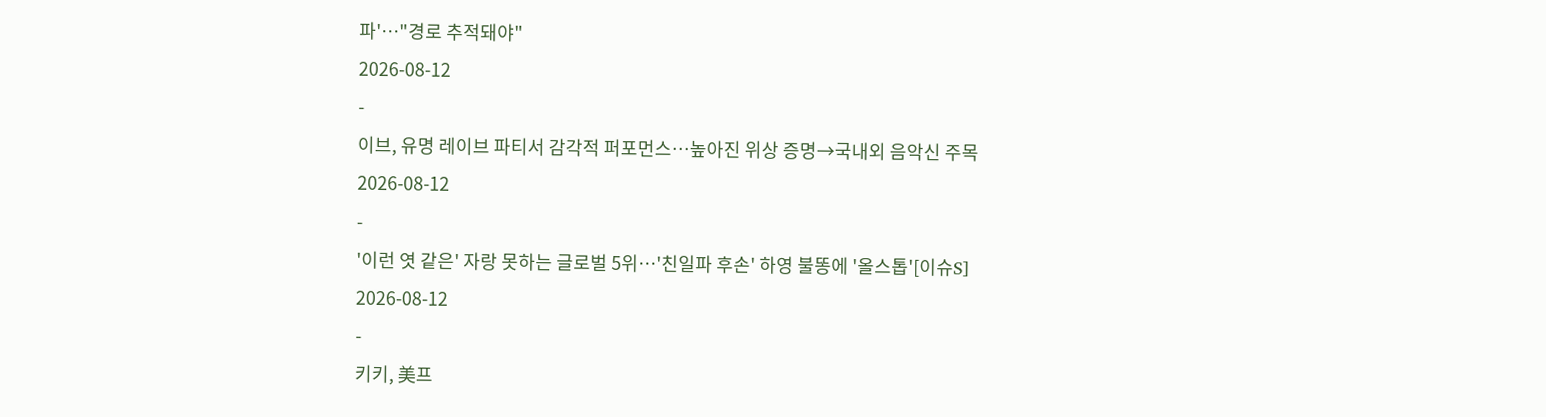파'…"경로 추적돼야"
2026-08-12
-
이브, 유명 레이브 파티서 감각적 퍼포먼스…높아진 위상 증명→국내외 음악신 주목
2026-08-12
-
'이런 엿 같은' 자랑 못하는 글로벌 5위…'친일파 후손' 하영 불똥에 '올스톱'[이슈S]
2026-08-12
-
키키, 美프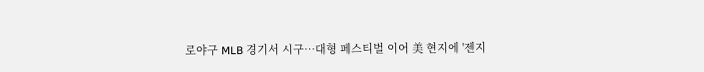로야구 MLB 경기서 시구…대형 페스티벌 이어 美 현지에 '젠지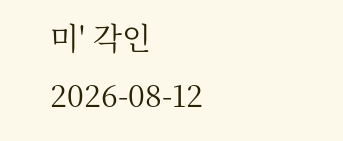미' 각인
2026-08-12